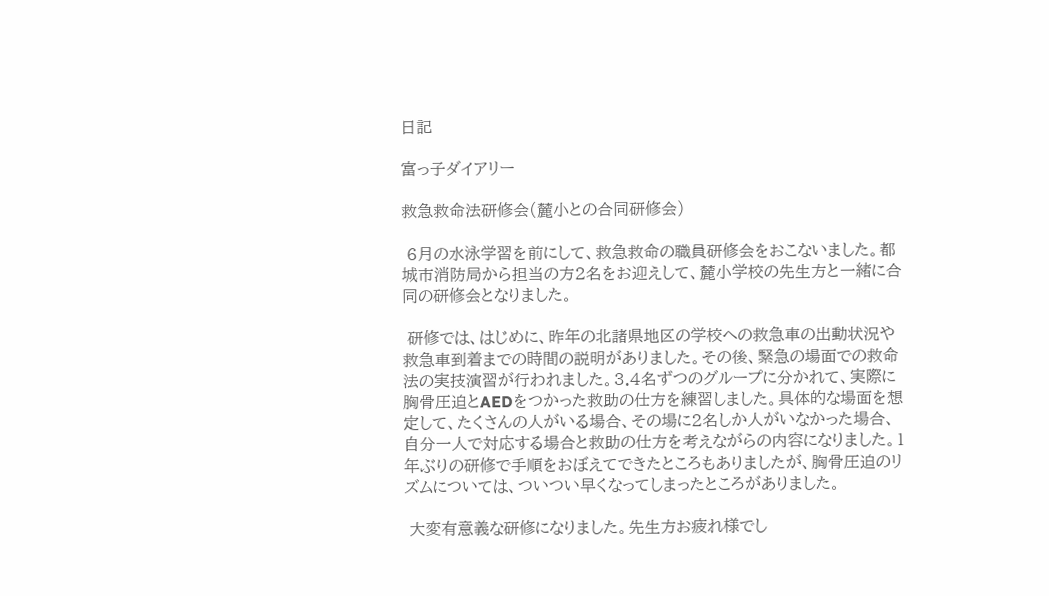日記

富っ子ダイアリー

救急救命法研修会(麓小との合同研修会)

 6月の水泳学習を前にして、救急救命の職員研修会をおこないました。都城市消防局から担当の方2名をお迎えして、麓小学校の先生方と一緒に合同の研修会となりました。

 研修では、はじめに、昨年の北諸県地区の学校への救急車の出動状況や救急車到着までの時間の説明がありました。その後、緊急の場面での救命法の実技演習が行われました。3.4名ずつのグループに分かれて、実際に胸骨圧迫とAEDをつかった救助の仕方を練習しました。具体的な場面を想定して、たくさんの人がいる場合、その場に2名しか人がいなかった場合、自分一人で対応する場合と救助の仕方を考えながらの内容になりました。1年ぶりの研修で手順をおぼえてできたところもありましたが、胸骨圧迫のリズムについては、ついつい早くなってしまったところがありました。

 大変有意義な研修になりました。先生方お疲れ様でし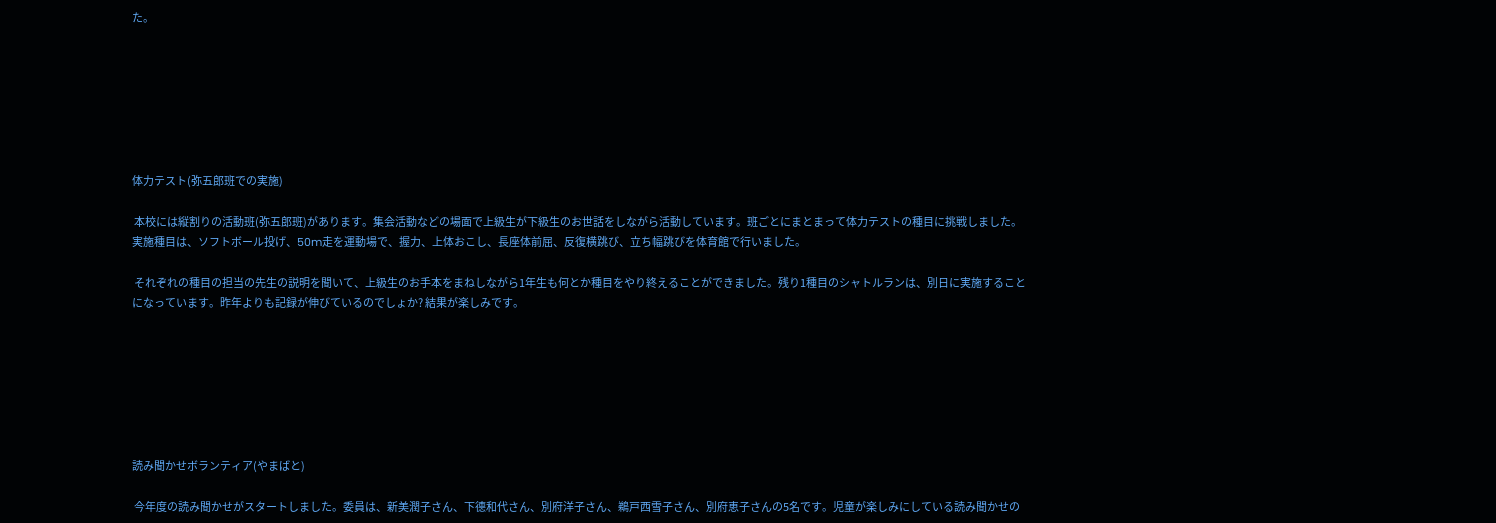た。







体力テスト(弥五郎班での実施)

 本校には縦割りの活動班(弥五郎班)があります。集会活動などの場面で上級生が下級生のお世話をしながら活動しています。班ごとにまとまって体力テストの種目に挑戦しました。実施種目は、ソフトボール投げ、50m走を運動場で、握力、上体おこし、長座体前屈、反復横跳び、立ち幅跳びを体育館で行いました。

 それぞれの種目の担当の先生の説明を聞いて、上級生のお手本をまねしながら1年生も何とか種目をやり終えることができました。残り1種目のシャトルランは、別日に実施することになっています。昨年よりも記録が伸びているのでしょか? 結果が楽しみです。







読み聞かせボランティア(やまばと)

 今年度の読み聞かせがスタートしました。委員は、新美潤子さん、下德和代さん、別府洋子さん、鵜戸西雪子さん、別府恵子さんの5名です。児童が楽しみにしている読み聞かせの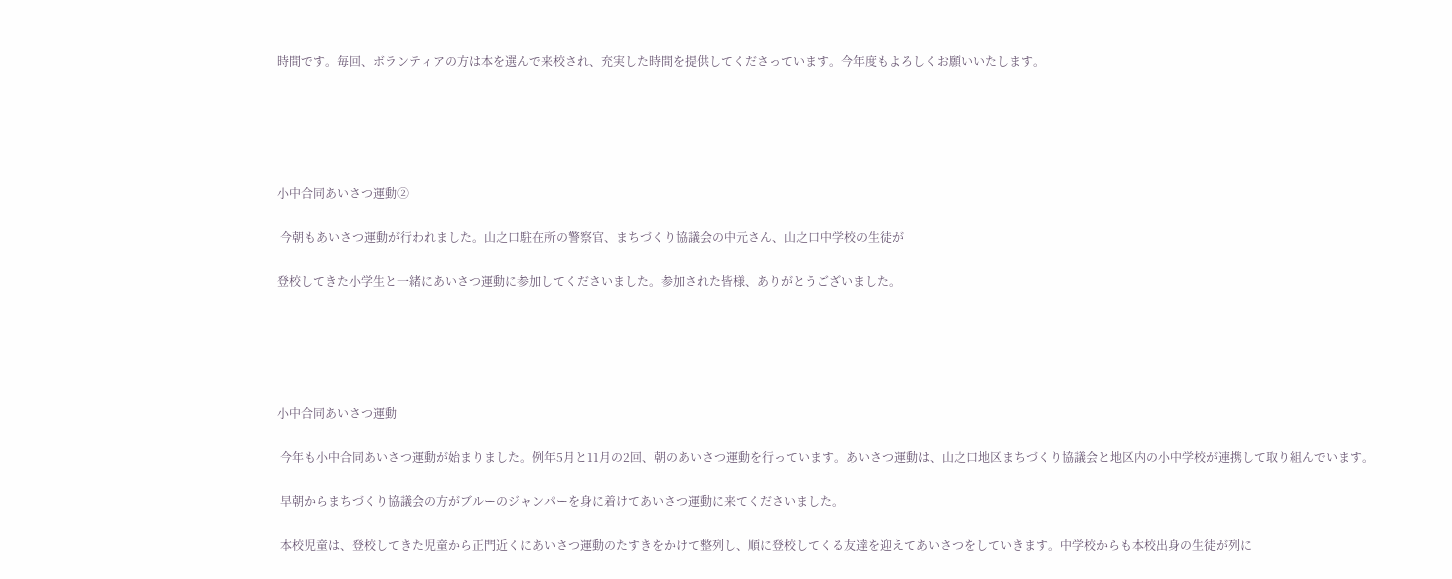時間です。毎回、ボランティアの方は本を選んで来校され、充実した時間を提供してくださっています。今年度もよろしくお願いいたします。





小中合同あいさつ運動②

 今朝もあいさつ運動が行われました。山之口駐在所の警察官、まちづくり協議会の中元さん、山之口中学校の生徒が

登校してきた小学生と一緒にあいさつ運動に参加してくださいました。参加された皆様、ありがとうございました。





小中合同あいさつ運動

 今年も小中合同あいさつ運動が始まりました。例年5月と11月の2回、朝のあいさつ運動を行っています。あいさつ運動は、山之口地区まちづくり協議会と地区内の小中学校が連携して取り組んでいます。

 早朝からまちづくり協議会の方がブルーのジャンパーを身に着けてあいさつ運動に来てくださいました。

 本校児童は、登校してきた児童から正門近くにあいさつ運動のたすきをかけて整列し、順に登校してくる友達を迎えてあいさつをしていきます。中学校からも本校出身の生徒が列に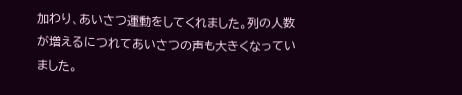加わり、あいさつ運動をしてくれました。列の人数が増えるにつれてあいさつの声も大きくなっていました。